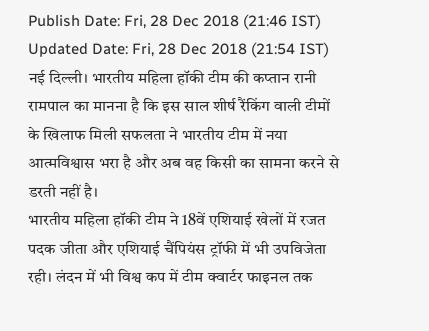Publish Date: Fri, 28 Dec 2018 (21:46 IST)
Updated Date: Fri, 28 Dec 2018 (21:54 IST)
नई दिल्ली। भारतीय महिला हॉकी टीम की कप्तान रानी रामपाल का मानना है कि इस साल शीर्ष रैंकिंग वाली टीमों के खिलाफ मिली सफलता ने भारतीय टीम में नया आत्मविश्वास भरा है और अब वह किसी का सामना करने से डरती नहीं है।
भारतीय महिला हॉकी टीम ने 18वें एशियाई खेलों में रजत पदक जीता और एशियाई चैंपियंस ट्रॉफी में भी उपविजेता रही। लंदन में भी विश्व कप में टीम क्वार्टर फाइनल तक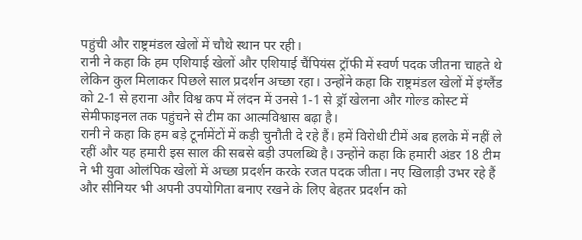पहुंची और राष्ट्रमंडल खेलों में चौथे स्थान पर रही।
रानी ने कहा कि हम एशियाई खेलों और एशियाई चैंपियंस ट्रॉफी में स्वर्ण पदक जीतना चाहते थे लेकिन कुल मिलाकर पिछले साल प्रदर्शन अच्छा रहा। उन्होंने कहा कि राष्ट्रमंडल खेलों में इंग्लैंड को 2-1 से हराना और विश्व कप में लंदन में उनसे 1-1 से ड्रॉ खेलना और गोल्ड कोस्ट में सेमीफाइनल तक पहुंचने से टीम का आत्मविश्वास बढ़ा है।
रानी ने कहा कि हम बड़े टूर्नामेंटों में कड़ी चुनौती दे रहे हैं। हमें विरोधी टीमें अब हलके में नहीं ले रहीं और यह हमारी इस साल की सबसे बड़ी उपलब्धि है। उन्होंने कहा कि हमारी अंडर 18 टीम ने भी युवा ओलंपिक खेलों में अच्छा प्रदर्शन करके रजत पदक जीता। नए खिलाड़ी उभर रहे हैं और सीनियर भी अपनी उपयोगिता बनाए रखने के लिए बेहतर प्रदर्शन को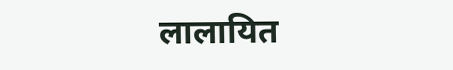लालायित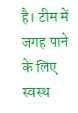है। टीम में जगह पाने के लिए स्वस्थ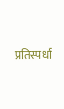प्रतिस्पर्धा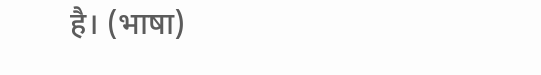है। (भाषा)